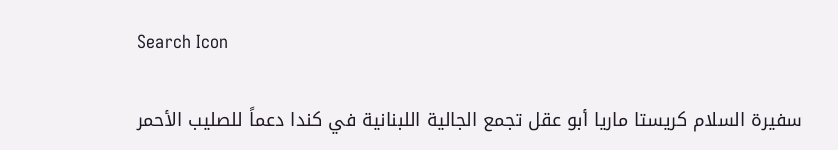Search Icon

سفيرة السلام كريستا ماريا أبو عقل تجمع الجالية اللبنانية في كندا دعماً للصليب الأحمر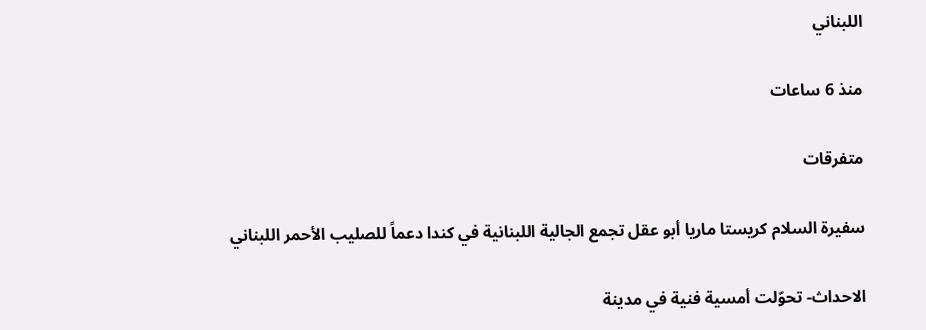اللبناني

منذ 6 ساعات

متفرقات

سفيرة السلام كريستا ماريا أبو عقل تجمع الجالية اللبنانية في كندا دعماً للصليب الأحمر اللبناني

الاحداث- تحوّلت أمسية فنية في مدينة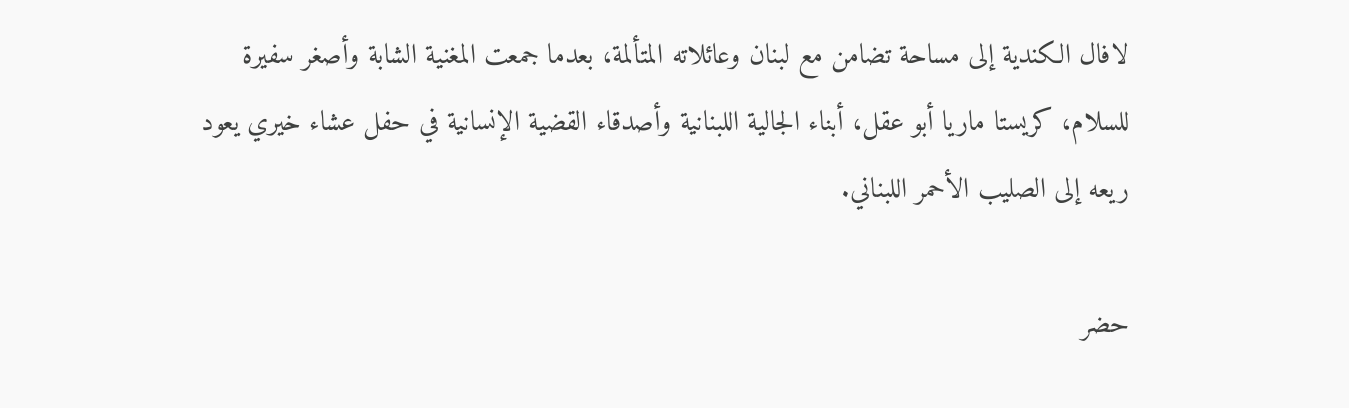لافال الكندية إلى مساحة تضامن مع لبنان وعائلاته المتألمة، بعدما جمعت المغنية الشابة وأصغر سفيرة للسلام، كريستا ماريا أبو عقل، أبناء الجالية اللبنانية وأصدقاء القضية الإنسانية في حفل عشاء خيري يعود ريعه إلى الصليب الأحمر اللبناني.

حضر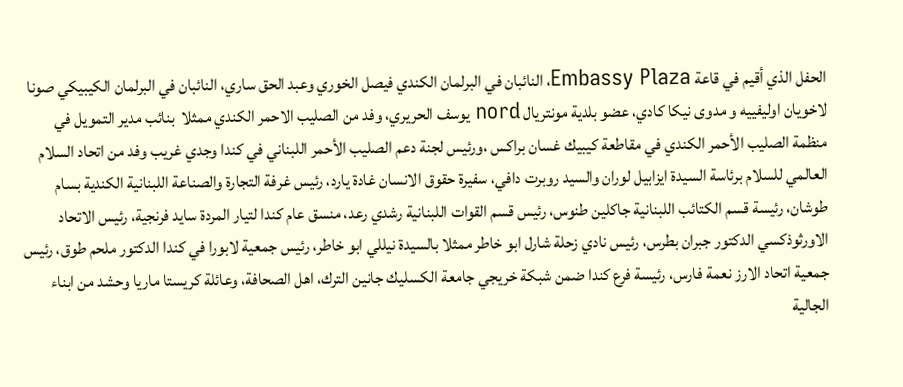الحفل الذي أقيم في قاعة Embassy Plaza، النائبان في البرلمان الكندي فيصل الخوري وعبد الحق ساري، النائبان في البرلمان الكيبيكي صونا لاخويان اوليفييه و مدوى نيكا كادي، عضو بلدية مونتريال nord يوسف الحريري، وفد من الصليب الاحمر الكندي ممثلا  بنائب مدير التمويل في منظمة الصليب الأحمر الكندي في مقاطعة كيبيك غسان براكس ،ورئيس لجنة دعم الصليب الأحمر اللبناني في كندا وجدي غريب وفد من اتحاد السلام العالمي للسلام برئاسة السيدة ايزابيل لوران والسيد روبرت دافي، سفيرة حقوق الانسان غادة يارد، رئيس غرفة التجارة والصناعة اللبنانية الكندية بسام طوشان، رئيسة قسم الكتائب اللبنانية جاكلين طنوس، رئيس قسم القوات اللبنانية رشدي رعد، منسق عام كندا لتيار المردة سايد فرنجية، رئيس الاتحاد الاورثوذكسي الدكتور جبران بطرس، رئيس نادي زحلة شارل ابو خاطر ممثلا بالسيدة نيللي ابو خاطر، رئيس جمعية لابورا في كندا الدكتور ملحم طوق، رئيس جمعية اتحاد الارز نعمة فارس، رئيسة فرع كندا ضمن شبكة خريجي جامعة الكسليك جانين الترك، اهل الصحافة، وعائلة كريستا ماريا وحشد من ابناء الجالية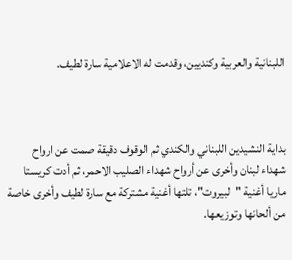اللبنانية والعربية وكنديين، وقدمت له الاعلامية سارة لطيف.



بداية النشيدين اللبناني والكندي ثم الوقوف دقيقة صمت عن ارواح شهداء لبنان وأخرى عن أرواح شهداء الصليب الاحمر، ثم أدت كريستا ماريا أغنية "لبيروت"، تلتها أغنية مشتركة مع سارة لطيف وأخرى خاصة من ألحانها وتوزيعها.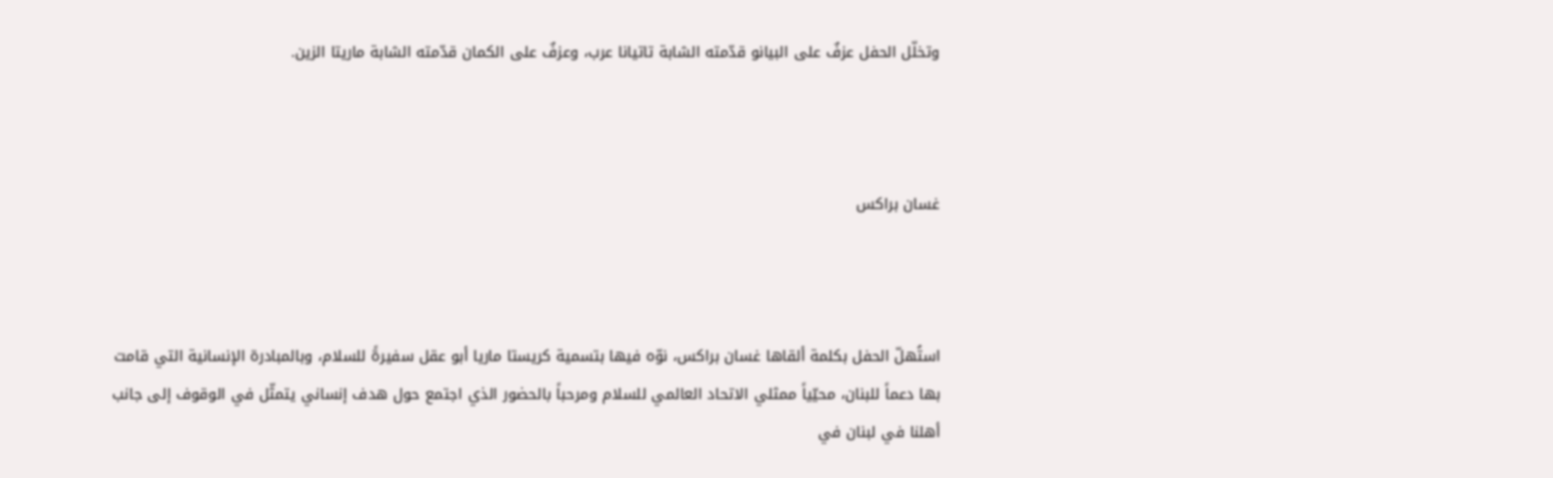وتخلّل الحفل عزفٌ على البيانو قدّمته الشابة تاتيانا عرب، وعزفٌ على الكمان قدّمته الشابة ماريتا الزين.



غسان براكس



استُهلّ الحفل بكلمة ألقاها غسان براكس، نوّه فيها بتسمية كريستا ماريا أبو عقل سفيرةً للسلام، وبالمبادرة الإنسانية التي قامت بها دعماً للبنان، محيّياً ممثلي الاتحاد العالمي للسلام ومرحباً بالحضور الذي اجتمع حول هدف إنساني يتمثّل في الوقوف إلى جانب أهلنا في لبنان في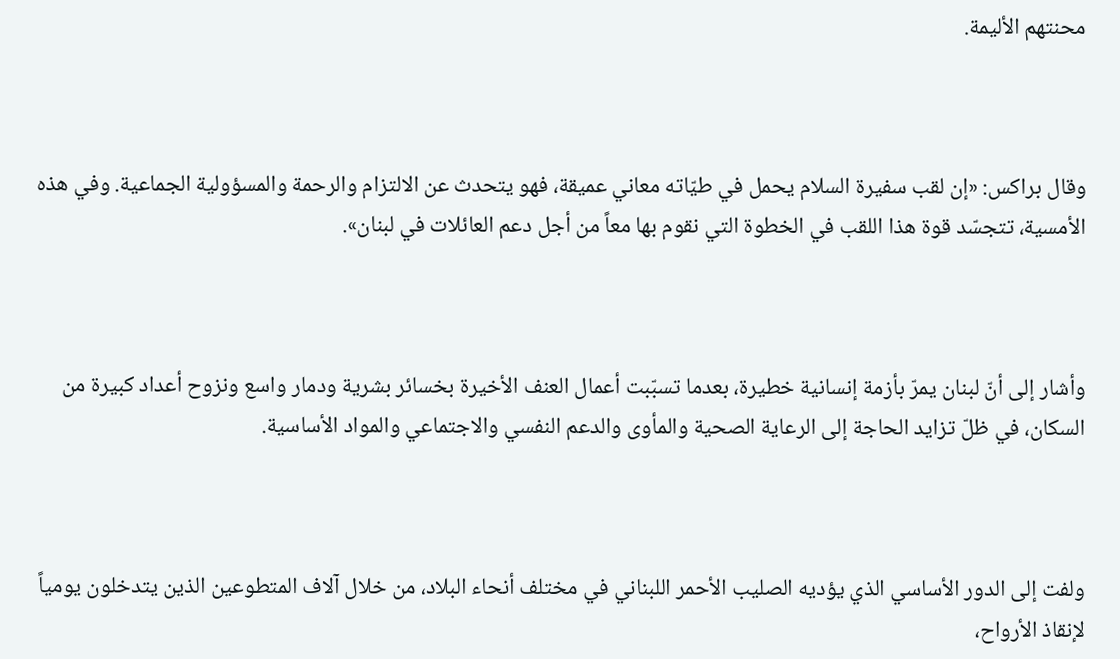محنتهم الأليمة.



وقال براكس: «إن لقب سفيرة السلام يحمل في طيّاته معاني عميقة، فهو يتحدث عن الالتزام والرحمة والمسؤولية الجماعية. وفي هذه الأمسية، تتجسّد قوة هذا اللقب في الخطوة التي نقوم بها معاً من أجل دعم العائلات في لبنان».



وأشار إلى أنّ لبنان يمرّ بأزمة إنسانية خطيرة، بعدما تسبّبت أعمال العنف الأخيرة بخسائر بشرية ودمار واسع ونزوح أعداد كبيرة من السكان، في ظلّ تزايد الحاجة إلى الرعاية الصحية والمأوى والدعم النفسي والاجتماعي والمواد الأساسية.



ولفت إلى الدور الأساسي الذي يؤديه الصليب الأحمر اللبناني في مختلف أنحاء البلاد، من خلال آلاف المتطوعين الذين يتدخلون يومياً لإنقاذ الأرواح،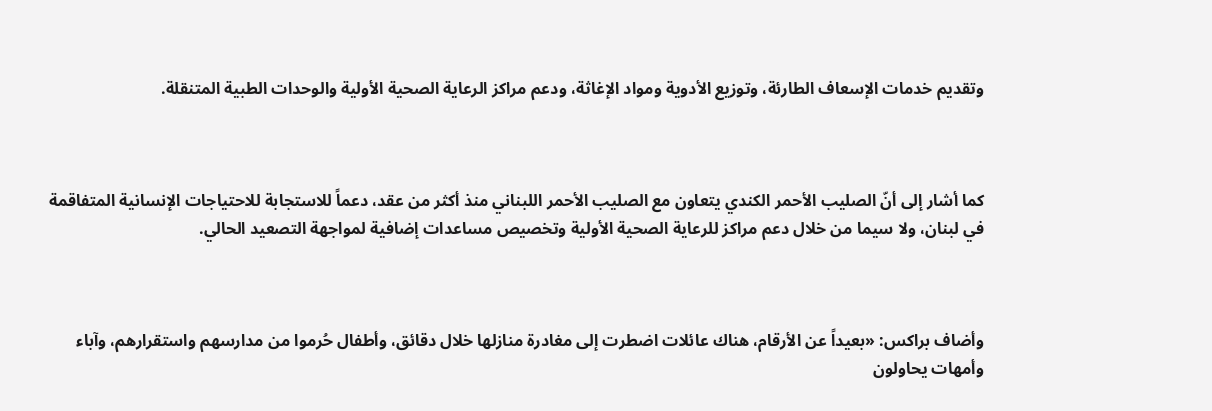وتقديم خدمات الإسعاف الطارئة، وتوزيع الأدوية ومواد الإغاثة، ودعم مراكز الرعاية الصحية الأولية والوحدات الطبية المتنقلة.



كما أشار إلى أنّ الصليب الأحمر الكندي يتعاون مع الصليب الأحمر اللبناني منذ أكثر من عقد، دعماً للاستجابة للاحتياجات الإنسانية المتفاقمة في لبنان، ولا سيما من خلال دعم مراكز للرعاية الصحية الأولية وتخصيص مساعدات إضافية لمواجهة التصعيد الحالي.



وأضاف براكس: «بعيداً عن الأرقام، هناك عائلات اضطرت إلى مغادرة منازلها خلال دقائق، وأطفال حُرموا من مدارسهم واستقرارهم، وآباء وأمهات يحاولون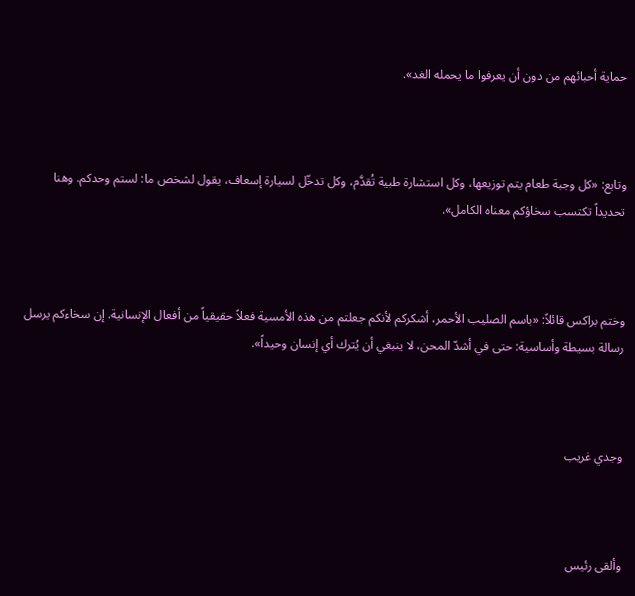حماية أحبائهم من دون أن يعرفوا ما يحمله الغد».



وتابع: «كل وجبة طعام يتم توزيعها، وكل استشارة طبية تُقدَّم، وكل تدخّل لسيارة إسعاف، يقول لشخص ما: لستم وحدكم. وهنا تحديداً تكتسب سخاؤكم معناه الكامل».



وختم براكس قائلاً: «باسم الصليب الأحمر، أشكركم لأنكم جعلتم من هذه الأمسية فعلاً حقيقياً من أفعال الإنسانية. إن سخاءكم يرسل رسالة بسيطة وأساسية: حتى في أشدّ المحن، لا ينبغي أن يُترك أي إنسان وحيداً».



وجدي غريب



وألقى رئيس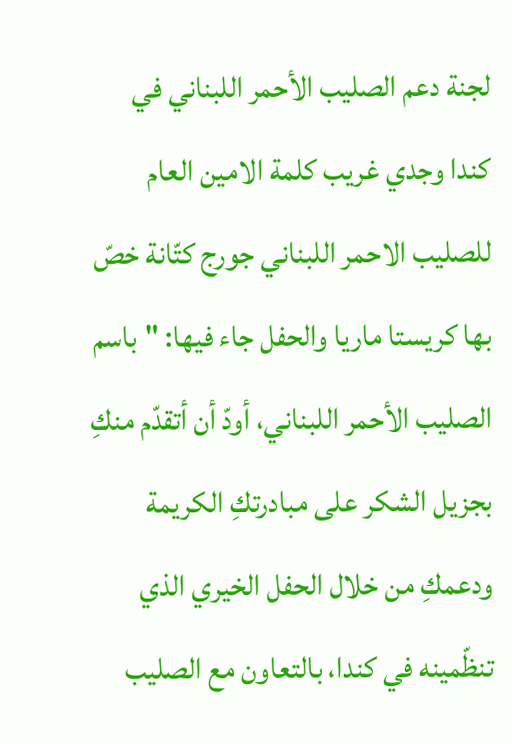لجنة دعم الصليب الأحمر اللبناني في كندا وجدي غريب كلمة الامين العام للصليب الاحمر اللبناني جورج كتّانة خصّ بها كريستا ماريا والحفل جاء فيها: "باسم الصليب الأحمر اللبناني، أودّ أن أتقدّم منكِ بجزيل الشكر على مبادرتكِ الكريمة ودعمكِ من خلال الحفل الخيري الذي تنظّمينه في كندا، بالتعاون مع الصليب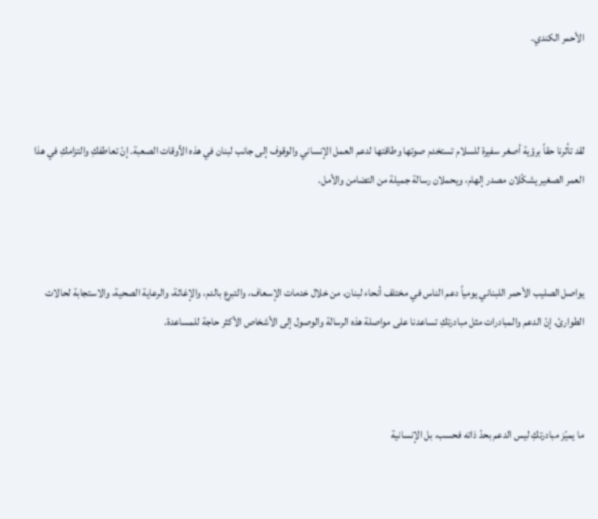الأحمر الكندي.



لقد تأثرنا حقاً برؤية أصغر سفيرة للسلام تستخدم صوتها وطاقتها لدعم العمل الإنساني والوقوف إلى جانب لبنان في هذه الأوقات الصعبة. إنّ تعاطفكِ والتزامكِ في هذا العمر الصغير يشكّلان مصدر إلهام، ويحملان رسالة جميلة من التضامن والأمل.



يواصل الصليب الأحمر اللبناني يومياً دعم الناس في مختلف أنحاء لبنان، من خلال خدمات الإسعاف، والتبرع بالدم، والإغاثة، والرعاية الصحية، والاستجابة لحالات الطوارئ. إنّ الدعم والمبادرات مثل مبادرتكِ تساعدنا على مواصلة هذه الرسالة والوصول إلى الأشخاص الأكثر حاجة للمساعدة.



ما يميّز مبادرتكِ ليس الدعم بحدّ ذاته فحسب، بل الإنسانية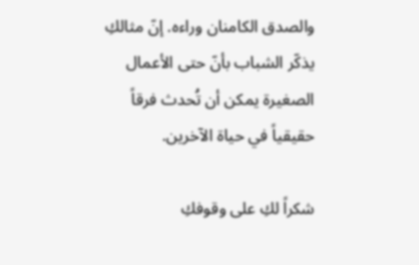والصدق الكامنان وراءه. إنّ مثالكِ يذكّر الشباب بأنّ حتى الأعمال الصغيرة يمكن أن تُحدث فرقاً حقيقياً في حياة الآخرين.

شكراً لكِ على وقوفكِ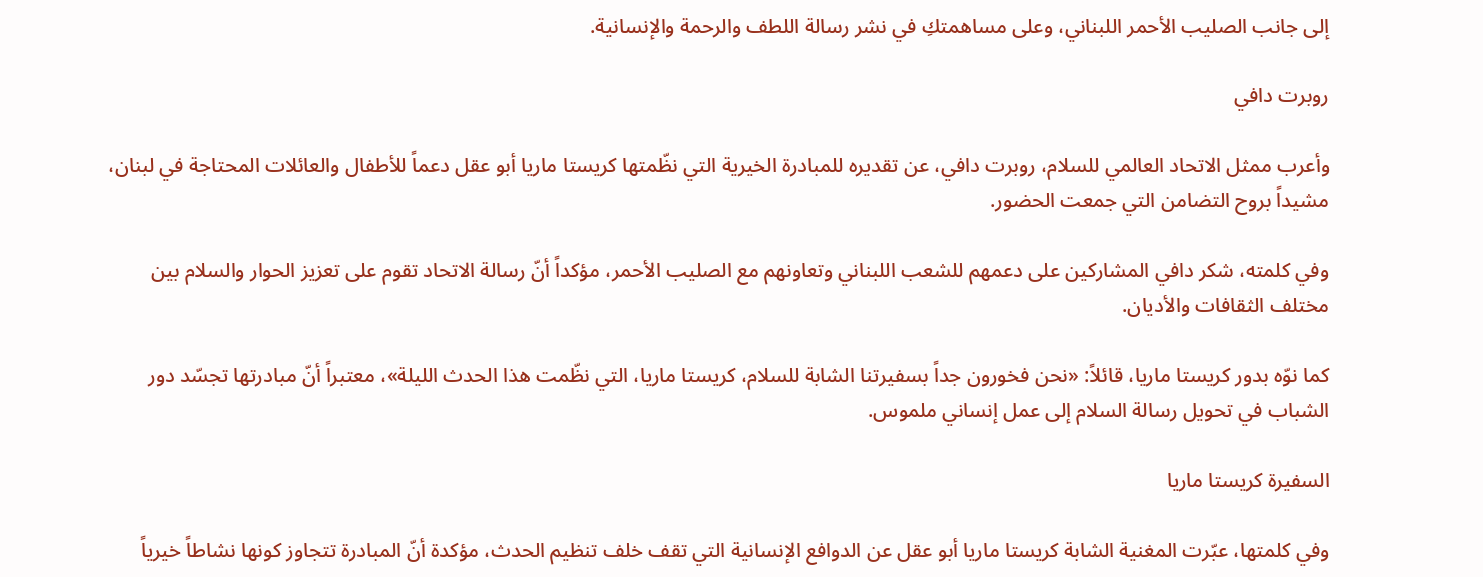إلى جانب الصليب الأحمر اللبناني، وعلى مساهمتكِ في نشر رسالة اللطف والرحمة والإنسانية.

روبرت دافي

وأعرب ممثل الاتحاد العالمي للسلام، روبرت دافي، عن تقديره للمبادرة الخيرية التي نظّمتها كريستا ماريا أبو عقل دعماً للأطفال والعائلات المحتاجة في لبنان، مشيداً بروح التضامن التي جمعت الحضور.

وفي كلمته، شكر دافي المشاركين على دعمهم للشعب اللبناني وتعاونهم مع الصليب الأحمر، مؤكداً أنّ رسالة الاتحاد تقوم على تعزيز الحوار والسلام بين مختلف الثقافات والأديان.

كما نوّه بدور كريستا ماريا، قائلاً: «نحن فخورون جداً بسفيرتنا الشابة للسلام، كريستا ماريا، التي نظّمت هذا الحدث الليلة»، معتبراً أنّ مبادرتها تجسّد دور الشباب في تحويل رسالة السلام إلى عمل إنساني ملموس.

السفيرة كريستا ماريا

وفي كلمتها، عبّرت المغنية الشابة كريستا ماريا أبو عقل عن الدوافع الإنسانية التي تقف خلف تنظيم الحدث، مؤكدة أنّ المبادرة تتجاوز كونها نشاطاً خيرياً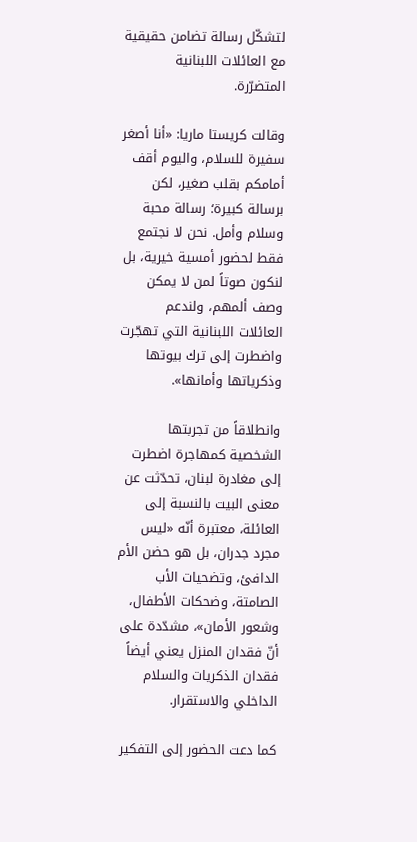لتشكّل رسالة تضامن حقيقية مع العائلات اللبنانية المتضرّرة.

وقالت كريستا ماريا: «أنا أصغر سفيرة للسلام، واليوم أقف أمامكم بقلب صغير، لكن برسالة كبيرة؛ رسالة محبة وسلام وأمل. نحن لا نجتمع فقط لحضور أمسية خيرية، بل لنكون صوتاً لمن لا يمكن وصف ألمهم، ولندعم العائلات اللبنانية التي تهجّرت واضطرت إلى ترك بيوتها وذكرياتها وأمانها».

وانطلاقاً من تجربتها الشخصية كمهاجرة اضطرت إلى مغادرة لبنان، تحدّثت عن معنى البيت بالنسبة إلى العائلة، معتبرة أنّه «ليس مجرد جدران، بل هو حضن الأم الدافئ، وتضحيات الأب الصامتة، وضحكات الأطفال، وشعور الأمان»، مشدّدة على أنّ فقدان المنزل يعني أيضاً فقدان الذكريات والسلام الداخلي والاستقرار.

كما دعت الحضور إلى التفكير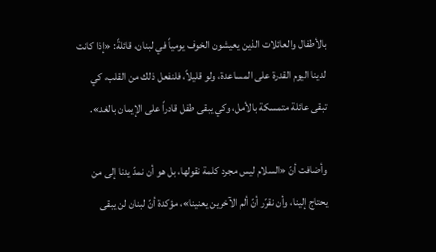بالأطفال والعائلات الذين يعيشون الخوف يومياً في لبنان، قائلةً: «إذا كانت لدينا اليوم القدرة على المساعدة، ولو قليلاً، فلنفعل ذلك من القلب، كي تبقى عائلة متمسكة بالأمل، وكي يبقى طفل قادراً على الإيمان بالغد».

وأضافت أنّ «السلام ليس مجرد كلمة نقولها، بل هو أن نمدّ يدنا إلى من يحتاج إلينا، وأن نقرّر أنّ ألم الآخرين يعنينا»، مؤكدة أنّ لبنان لن يبقى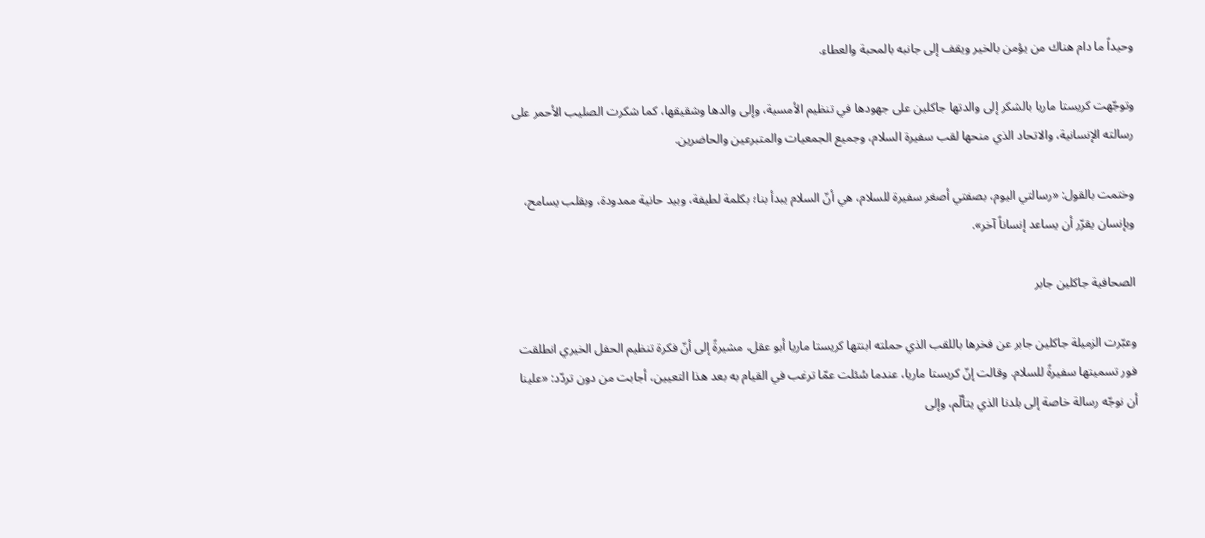وحيداً ما دام هناك من يؤمن بالخير ويقف إلى جانبه بالمحبة والعطاء.

وتوجّهت كريستا ماريا بالشكر إلى والدتها جاكلين على جهودها في تنظيم الأمسية، وإلى والدها وشقيقها، كما شكرت الصليب الأحمر على رسالته الإنسانية، والاتحاد الذي منحها لقب سفيرة السلام، وجميع الجمعيات والمتبرعين والحاضرين.

وختمت بالقول: «رسالتي اليوم، بصفتي أصغر سفيرة للسلام، هي أنّ السلام يبدأ بنا؛ بكلمة لطيفة، وبيد حانية ممدودة، وبقلب يسامح، وبإنسان يقرّر أن يساعد إنساناً آخر».

الصحافية جاكلين جابر

وعبّرت الزميلة جاكلين جابر عن فخرها باللقب الذي حملته ابنتها كريستا ماريا أبو عقل، مشيرةً إلى أنّ فكرة تنظيم الحفل الخيري انطلقت فور تسميتها سفيرةً للسلام. وقالت إنّ كريستا ماريا، عندما سُئلت عمّا ترغب في القيام به بعد هذا التعيين، أجابت من دون تردّد: «علينا أن نوجّه رسالة خاصة إلى بلدنا الذي يتألّم، وإلى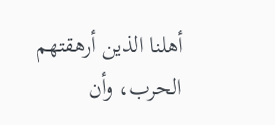أهلنا الذين أرهقتهم الحرب، وأن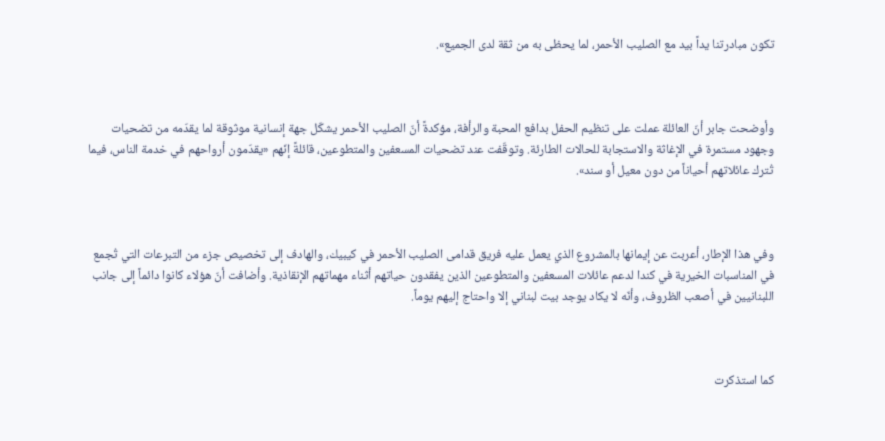تكون مبادرتنا يداً بيد مع الصليب الأحمر، لما يحظى به من ثقة لدى الجميع».



وأوضحت جابر أنّ العائلة عملت على تنظيم الحفل بدافع المحبة والرأفة، مؤكدةً أنّ الصليب الأحمر يشكّل جهة إنسانية موثوقة لما يقدّمه من تضحيات وجهود مستمرة في الإغاثة والاستجابة للحالات الطارئة. وتوقّفت عند تضحيات المسعفين والمتطوعين، قائلةً إنّهم «يقدّمون أرواحهم في خدمة الناس، فيما تُترك عائلاتهم أحياناً من دون معيل أو سند».



وفي هذا الإطار، أعربت عن إيمانها بالمشروع الذي يعمل عليه فريق قدامى الصليب الأحمر في كيبيك، والهادف إلى تخصيص جزء من التبرعات التي تُجمع في المناسبات الخيرية في كندا لدعم عائلات المسعفين والمتطوعين الذين يفقدون حياتهم أثناء مهماتهم الإنقاذية. وأضافت أنّ هؤلاء كانوا دائماً إلى جانب اللبنانيين في أصعب الظروف، وأنّه لا يكاد يوجد بيت لبناني إلا واحتاج إليهم يوماً.



كما استذكرت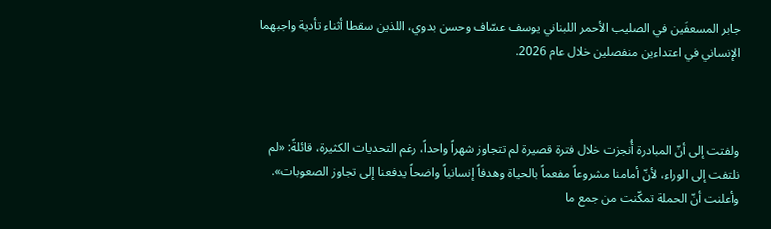جابر المسعفَين في الصليب الأحمر اللبناني يوسف عسّاف وحسن بدوي، اللذين سقطا أثناء تأدية واجبهما الإنساني في اعتداءين منفصلين خلال عام 2026.



ولفتت إلى أنّ المبادرة أُنجزت خلال فترة قصيرة لم تتجاوز شهراً واحداً، رغم التحديات الكثيرة، قائلةً: «لم نلتفت إلى الوراء، لأنّ أمامنا مشروعاً مفعماً بالحياة وهدفاً إنسانياً واضحاً يدفعنا إلى تجاوز الصعوبات». وأعلنت أنّ الحملة تمكّنت من جمع ما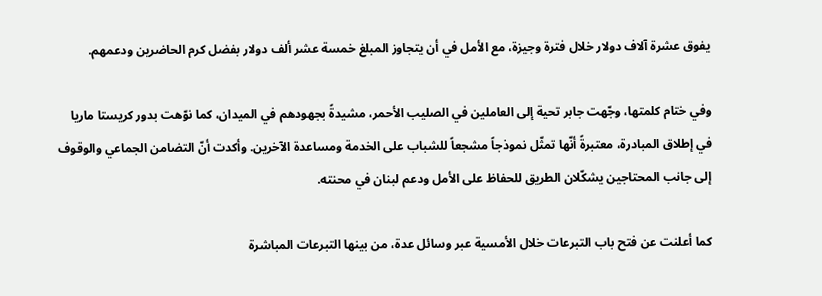يفوق عشرة آلاف دولار خلال فترة وجيزة، مع الأمل في أن يتجاوز المبلغ خمسة عشر ألف دولار بفضل كرم الحاضرين ودعمهم.

وفي ختام كلمتها، وجّهت جابر تحية إلى العاملين في الصليب الأحمر، مشيدةً بجهودهم في الميدان، كما نوّهت بدور كريستا ماريا في إطلاق المبادرة، معتبرةً أنّها تمثّل نموذجاً مشجعاً للشباب على الخدمة ومساعدة الآخرين. وأكدت أنّ التضامن الجماعي والوقوف إلى جانب المحتاجين يشكّلان الطريق للحفاظ على الأمل ودعم لبنان في محنته.

كما أعلنت عن فتح باب التبرعات خلال الأمسية عبر وسائل عدة، من بينها التبرعات المباشرة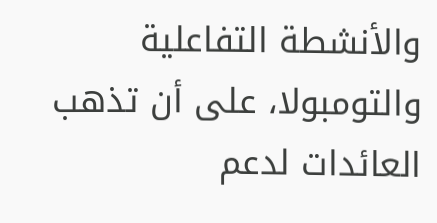والأنشطة التفاعلية والتومبولا، على أن تذهب العائدات لدعم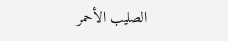الصليب الأحمر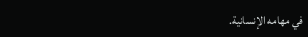في مهامه الإنسانية.